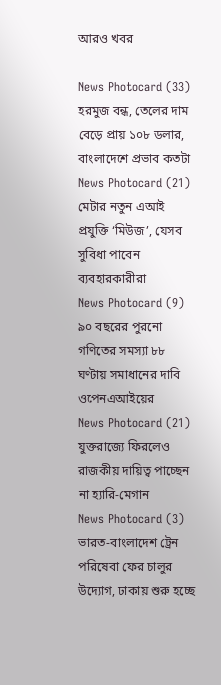আরও খবর

News Photocard (33)
হরমুজ বন্ধ, তেলের দাম বেড়ে প্রায় ১০৮ ডলার, বাংলাদেশে প্রভাব কতটা
News Photocard (21)
মেটার নতুন এআই প্রযুক্তি ‘মিউজ’, যেসব সুবিধা পাবেন ব্যবহারকারীরা
News Photocard (9)
৯০ বছরের পুরনো গণিতের সমস্যা ৮৮ ঘণ্টায় সমাধানের দাবি ওপেনএআইয়ের
News Photocard (21)
যুক্তরাজ্যে ফিরলেও রাজকীয় দায়িত্ব পাচ্ছেন না হ্যারি-মেগান
News Photocard (3)
ভারত-বাংলাদেশ ট্রেন পরিষেবা ফের চালুর উদ্যোগ, ঢাকায় শুরু হচ্ছে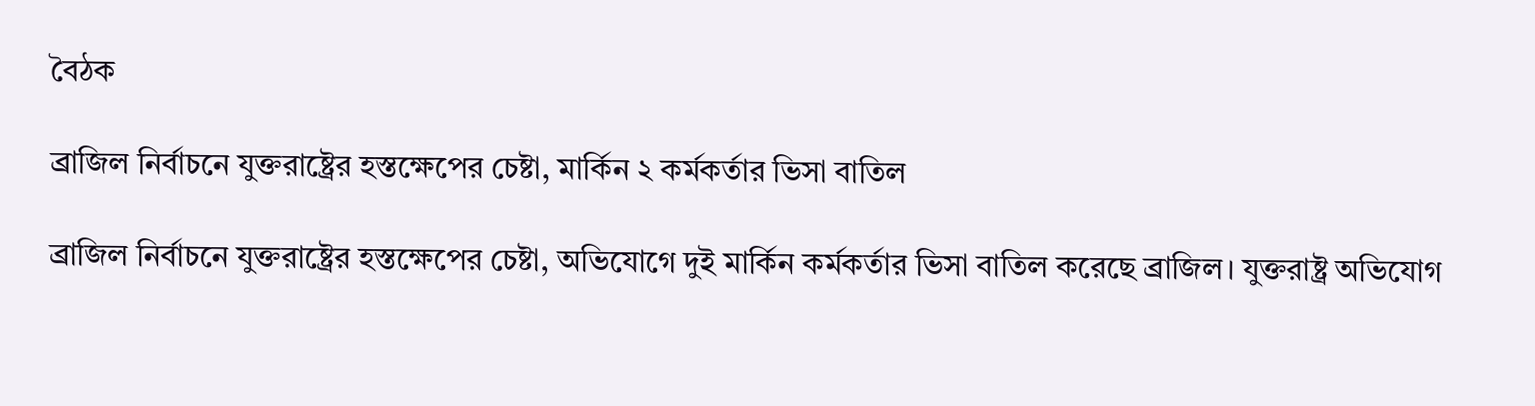বৈঠক

ব্রাজিল নির্বাচনে যুক্তরাষ্ট্রের হস্তক্ষেপের চেষ্টা, মার্কিন ২ কর্মকর্তার ভিসা বাতিল

ব্রাজিল নির্বাচনে যুক্তরাষ্ট্রের হস্তক্ষেপের চেষ্টা, অভিযোগে দুই মার্কিন কর্মকর্তার ভিসা বাতিল করেছে ব্রাজিল। যুক্তরাষ্ট্র অভিযোগ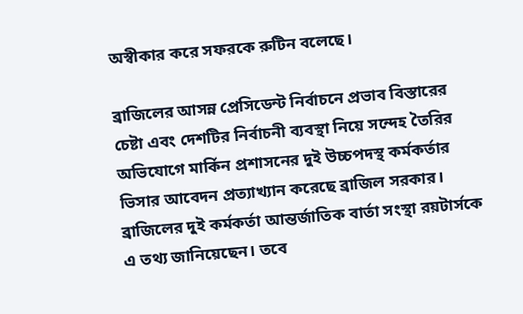অস্বীকার করে সফরকে রুটিন বলেছে।

ব্রাজিলের আসন্ন প্রেসিডেন্ট নির্বাচনে প্রভাব বিস্তারের চেষ্টা এবং দেশটির নির্বাচনী ব্যবস্থা নিয়ে সন্দেহ তৈরির অভিযোগে মার্কিন প্রশাসনের দুই উচ্চপদস্থ কর্মকর্তার ভিসার আবেদন প্রত্যাখ্যান করেছে ব্রাজিল সরকার। ব্রাজিলের দুই কর্মকর্তা আন্তর্জাতিক বার্তা সংস্থা রয়টার্সকে এ তথ্য জানিয়েছেন। তবে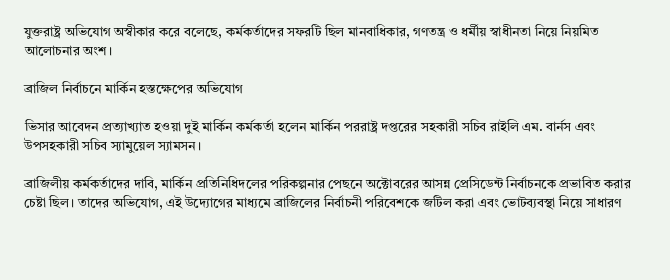যুক্তরাষ্ট্র অভিযোগ অস্বীকার করে বলেছে, কর্মকর্তাদের সফরটি ছিল মানবাধিকার, গণতন্ত্র ও ধর্মীয় স্বাধীনতা নিয়ে নিয়মিত আলোচনার অংশ।

ব্রাজিল নির্বাচনে মার্কিন হস্তক্ষেপের অভিযোগ

ভিসার আবেদন প্রত্যাখ্যাত হওয়া দুই মার্কিন কর্মকর্তা হলেন মার্কিন পররাষ্ট্র দপ্তরের সহকারী সচিব রাইলি এম. বার্নস এবং উপসহকারী সচিব স্যামুয়েল স্যামসন।

ব্রাজিলীয় কর্মকর্তাদের দাবি, মার্কিন প্রতিনিধিদলের পরিকল্পনার পেছনে অক্টোবরের আসন্ন প্রেসিডেন্ট নির্বাচনকে প্রভাবিত করার চেষ্টা ছিল। তাদের অভিযোগ, এই উদ্যোগের মাধ্যমে ব্রাজিলের নির্বাচনী পরিবেশকে জটিল করা এবং ভোটব্যবস্থা নিয়ে সাধারণ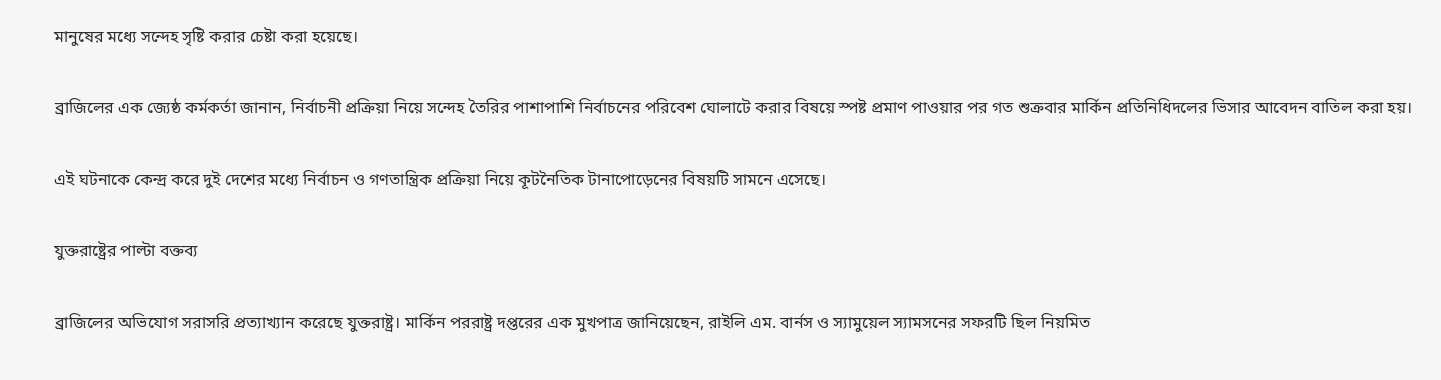মানুষের মধ্যে সন্দেহ সৃষ্টি করার চেষ্টা করা হয়েছে।

ব্রাজিলের এক জ্যেষ্ঠ কর্মকর্তা জানান, নির্বাচনী প্রক্রিয়া নিয়ে সন্দেহ তৈরির পাশাপাশি নির্বাচনের পরিবেশ ঘোলাটে করার বিষয়ে স্পষ্ট প্রমাণ পাওয়ার পর গত শুক্রবার মার্কিন প্রতিনিধিদলের ভিসার আবেদন বাতিল করা হয়।

এই ঘটনাকে কেন্দ্র করে দুই দেশের মধ্যে নির্বাচন ও গণতান্ত্রিক প্রক্রিয়া নিয়ে কূটনৈতিক টানাপোড়েনের বিষয়টি সামনে এসেছে।

যুক্তরাষ্ট্রের পাল্টা বক্তব্য

ব্রাজিলের অভিযোগ সরাসরি প্রত্যাখ্যান করেছে যুক্তরাষ্ট্র। মার্কিন পররাষ্ট্র দপ্তরের এক মুখপাত্র জানিয়েছেন, রাইলি এম. বার্নস ও স্যামুয়েল স্যামসনের সফরটি ছিল নিয়মিত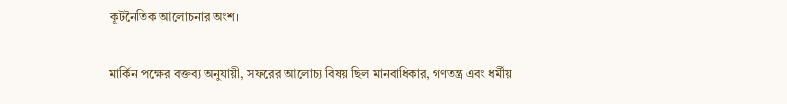কূটনৈতিক আলোচনার অংশ।

মার্কিন পক্ষের বক্তব্য অনুযায়ী, সফরের আলোচ্য বিষয় ছিল মানবাধিকার, গণতন্ত্র এবং ধর্মীয়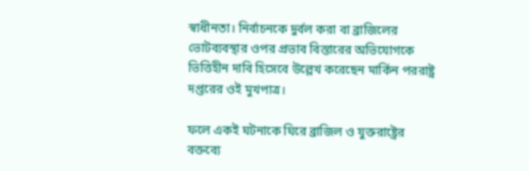স্বাধীনতা। নির্বাচনকে দুর্বল করা বা ব্রাজিলের ভোটব্যবস্থার ওপর প্রভাব বিস্তারের অভিযোগকে ভিত্তিহীন দাবি হিসেবে উল্লেখ করেছেন মার্কিন পররাষ্ট্র দপ্তরের ওই মুখপাত্র।

ফলে একই ঘটনাকে ঘিরে ব্রাজিল ও যুক্তরাষ্ট্রের বক্তব্যে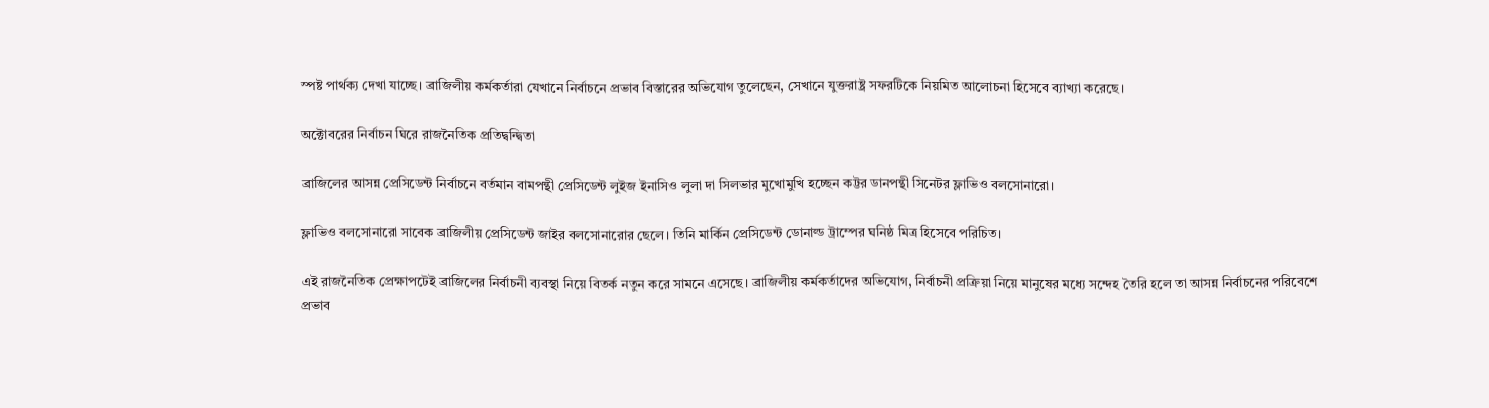স্পষ্ট পার্থক্য দেখা যাচ্ছে। ব্রাজিলীয় কর্মকর্তারা যেখানে নির্বাচনে প্রভাব বিস্তারের অভিযোগ তুলেছেন, সেখানে যুক্তরাষ্ট্র সফরটিকে নিয়মিত আলোচনা হিসেবে ব্যাখ্যা করেছে।

অক্টোবরের নির্বাচন ঘিরে রাজনৈতিক প্রতিদ্বন্দ্বিতা

ব্রাজিলের আসন্ন প্রেসিডেন্ট নির্বাচনে বর্তমান বামপন্থী প্রেসিডেন্ট লুইজ ইনাসিও লুলা দা সিলভার মুখোমুখি হচ্ছেন কট্টর ডানপন্থী সিনেটর ফ্লাভিও বলসোনারো।

ফ্লাভিও বলসোনারো সাবেক ব্রাজিলীয় প্রেসিডেন্ট জাইর বলসোনারোর ছেলে। তিনি মার্কিন প্রেসিডেন্ট ডোনাল্ড ট্রাম্পের ঘনিষ্ঠ মিত্র হিসেবে পরিচিত।

এই রাজনৈতিক প্রেক্ষাপটেই ব্রাজিলের নির্বাচনী ব্যবস্থা নিয়ে বিতর্ক নতুন করে সামনে এসেছে। ব্রাজিলীয় কর্মকর্তাদের অভিযোগ, নির্বাচনী প্রক্রিয়া নিয়ে মানুষের মধ্যে সন্দেহ তৈরি হলে তা আসন্ন নির্বাচনের পরিবেশে প্রভাব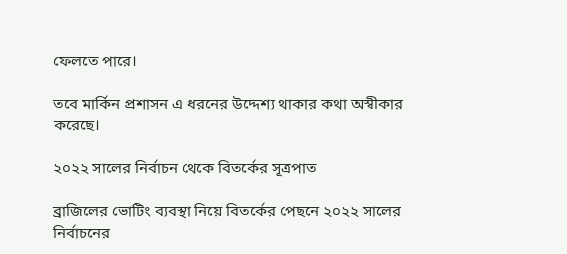ফেলতে পারে।

তবে মার্কিন প্রশাসন এ ধরনের উদ্দেশ্য থাকার কথা অস্বীকার করেছে।

২০২২ সালের নির্বাচন থেকে বিতর্কের সূত্রপাত

ব্রাজিলের ভোটিং ব্যবস্থা নিয়ে বিতর্কের পেছনে ২০২২ সালের নির্বাচনের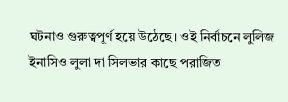ঘটনাও গুরুত্বপূর্ণ হয়ে উঠেছে। ওই নির্বাচনে লুলিজ ইনাসিও লুলা দা সিলভার কাছে পরাজিত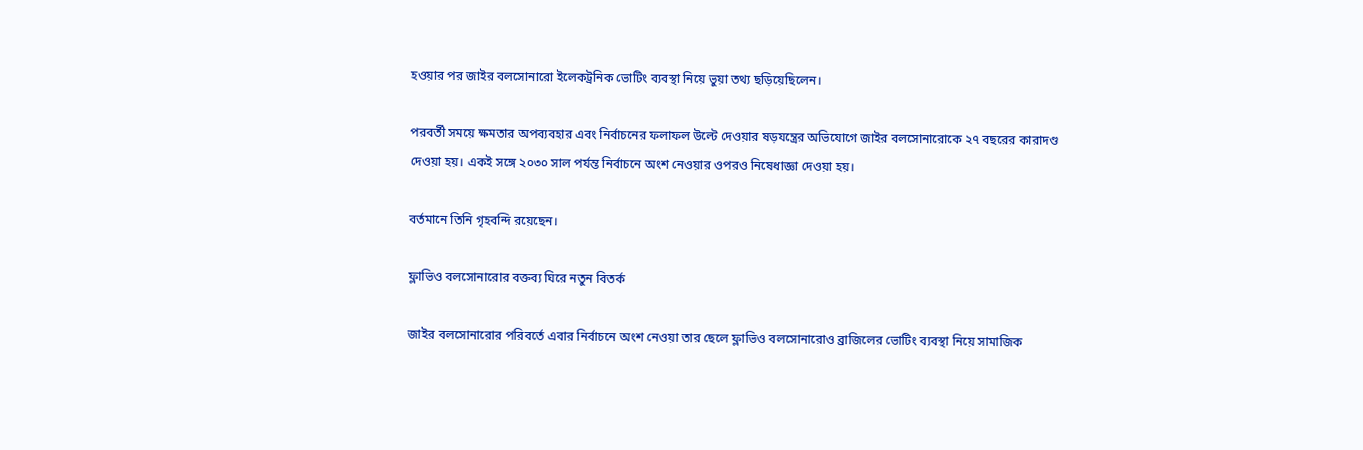হওয়ার পর জাইর বলসোনারো ইলেকট্রনিক ভোটিং ব্যবস্থা নিয়ে ভুয়া তথ্য ছড়িয়েছিলেন।

পরবর্তী সময়ে ক্ষমতার অপব্যবহার এবং নির্বাচনের ফলাফল উল্টে দেওয়ার ষড়যন্ত্রের অভিযোগে জাইর বলসোনারোকে ২৭ বছরের কারাদণ্ড দেওয়া হয়। একই সঙ্গে ২০৩০ সাল পর্যন্ত নির্বাচনে অংশ নেওয়ার ওপরও নিষেধাজ্ঞা দেওয়া হয়।

বর্তমানে তিনি গৃহবন্দি রয়েছেন।

ফ্লাভিও বলসোনারোর বক্তব্য ঘিরে নতুন বিতর্ক

জাইর বলসোনারোর পরিবর্তে এবার নির্বাচনে অংশ নেওয়া তার ছেলে ফ্লাভিও বলসোনারোও ব্রাজিলের ভোটিং ব্যবস্থা নিয়ে সামাজিক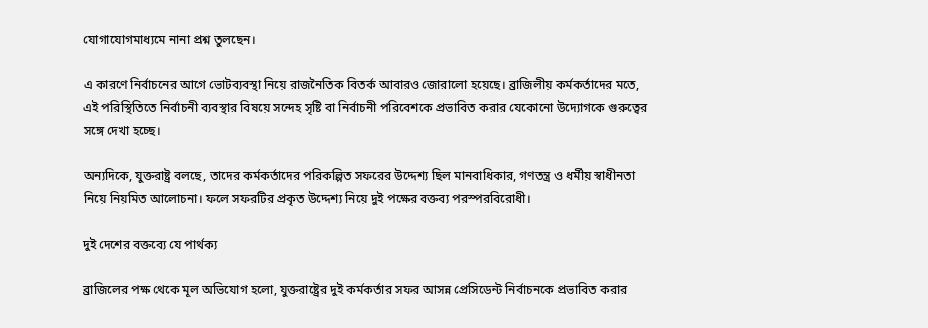যোগাযোগমাধ্যমে নানা প্রশ্ন তুলছেন।

এ কারণে নির্বাচনের আগে ভোটব্যবস্থা নিয়ে রাজনৈতিক বিতর্ক আবারও জোরালো হয়েছে। ব্রাজিলীয় কর্মকর্তাদের মতে, এই পরিস্থিতিতে নির্বাচনী ব্যবস্থার বিষয়ে সন্দেহ সৃষ্টি বা নির্বাচনী পরিবেশকে প্রভাবিত করার যেকোনো উদ্যোগকে গুরুত্বের সঙ্গে দেখা হচ্ছে।

অন্যদিকে, যুক্তরাষ্ট্র বলছে, তাদের কর্মকর্তাদের পরিকল্পিত সফরের উদ্দেশ্য ছিল মানবাধিকার, গণতন্ত্র ও ধর্মীয় স্বাধীনতা নিয়ে নিয়মিত আলোচনা। ফলে সফরটির প্রকৃত উদ্দেশ্য নিয়ে দুই পক্ষের বক্তব্য পরস্পরবিরোধী।

দুই দেশের বক্তব্যে যে পার্থক্য

ব্রাজিলের পক্ষ থেকে মূল অভিযোগ হলো, যুক্তরাষ্ট্রের দুই কর্মকর্তার সফর আসন্ন প্রেসিডেন্ট নির্বাচনকে প্রভাবিত করার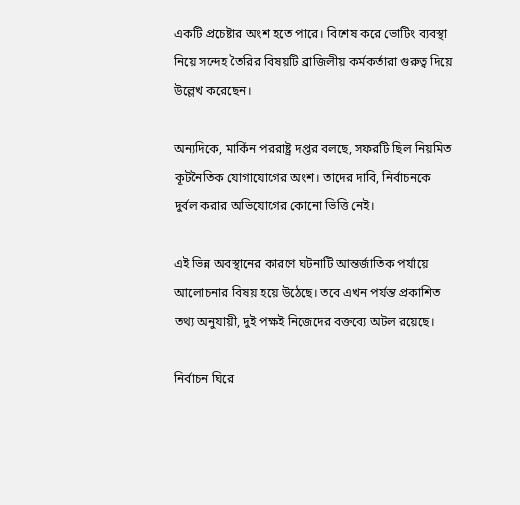একটি প্রচেষ্টার অংশ হতে পারে। বিশেষ করে ভোটিং ব্যবস্থা নিয়ে সন্দেহ তৈরির বিষয়টি ব্রাজিলীয় কর্মকর্তারা গুরুত্ব দিয়ে উল্লেখ করেছেন।

অন্যদিকে, মার্কিন পররাষ্ট্র দপ্তর বলছে, সফরটি ছিল নিয়মিত কূটনৈতিক যোগাযোগের অংশ। তাদের দাবি, নির্বাচনকে দুর্বল করার অভিযোগের কোনো ভিত্তি নেই।

এই ভিন্ন অবস্থানের কারণে ঘটনাটি আন্তর্জাতিক পর্যায়ে আলোচনার বিষয় হয়ে উঠেছে। তবে এখন পর্যন্ত প্রকাশিত তথ্য অনুযায়ী, দুই পক্ষই নিজেদের বক্তব্যে অটল রয়েছে।

নির্বাচন ঘিরে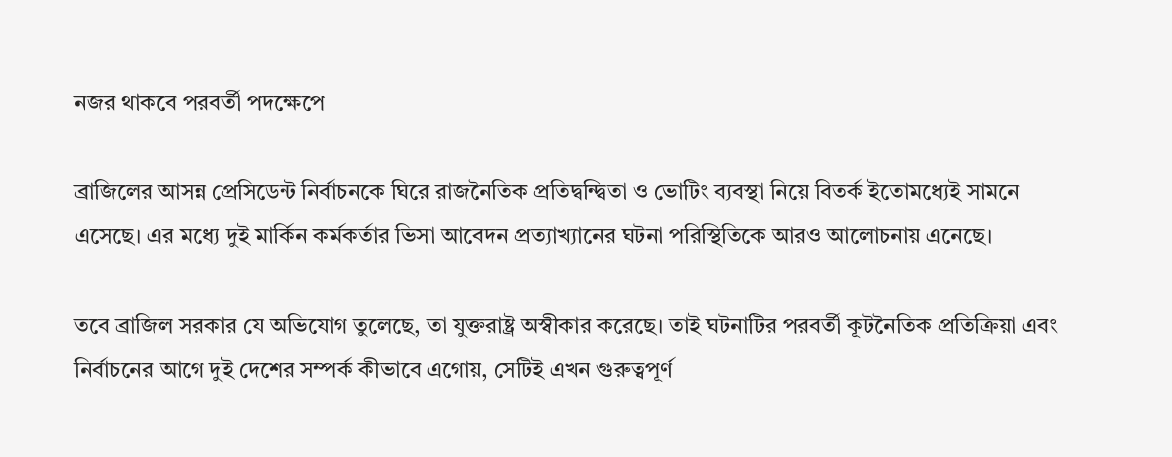নজর থাকবে পরবর্তী পদক্ষেপে

ব্রাজিলের আসন্ন প্রেসিডেন্ট নির্বাচনকে ঘিরে রাজনৈতিক প্রতিদ্বন্দ্বিতা ও ভোটিং ব্যবস্থা নিয়ে বিতর্ক ইতোমধ্যেই সামনে এসেছে। এর মধ্যে দুই মার্কিন কর্মকর্তার ভিসা আবেদন প্রত্যাখ্যানের ঘটনা পরিস্থিতিকে আরও আলোচনায় এনেছে।

তবে ব্রাজিল সরকার যে অভিযোগ তুলেছে, তা যুক্তরাষ্ট্র অস্বীকার করেছে। তাই ঘটনাটির পরবর্তী কূটনৈতিক প্রতিক্রিয়া এবং নির্বাচনের আগে দুই দেশের সম্পর্ক কীভাবে এগোয়, সেটিই এখন গুরুত্বপূর্ণ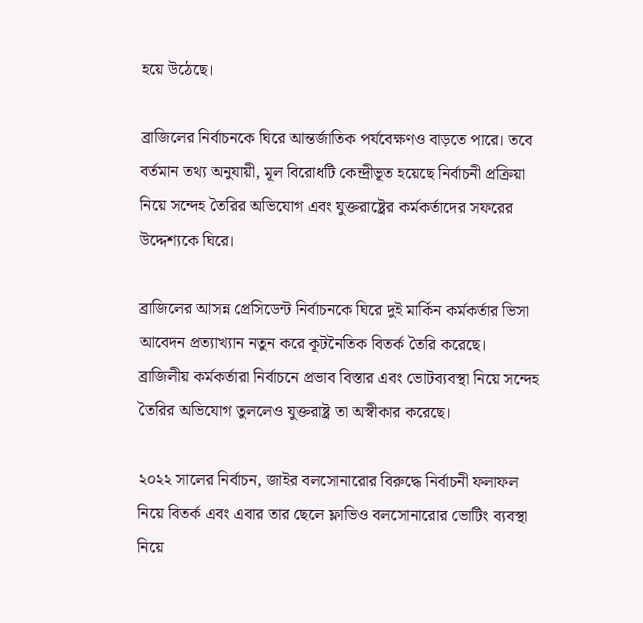হয়ে উঠেছে।

ব্রাজিলের নির্বাচনকে ঘিরে আন্তর্জাতিক পর্যবেক্ষণও বাড়তে পারে। তবে বর্তমান তথ্য অনুযায়ী, মূল বিরোধটি কেন্দ্রীভূত হয়েছে নির্বাচনী প্রক্রিয়া নিয়ে সন্দেহ তৈরির অভিযোগ এবং যুক্তরাষ্ট্রের কর্মকর্তাদের সফরের উদ্দেশ্যকে ঘিরে।

ব্রাজিলের আসন্ন প্রেসিডেন্ট নির্বাচনকে ঘিরে দুই মার্কিন কর্মকর্তার ভিসা আবেদন প্রত্যাখ্যান নতুন করে কূটনৈতিক বিতর্ক তৈরি করেছে। ব্রাজিলীয় কর্মকর্তারা নির্বাচনে প্রভাব বিস্তার এবং ভোটব্যবস্থা নিয়ে সন্দেহ তৈরির অভিযোগ তুললেও যুক্তরাষ্ট্র তা অস্বীকার করেছে।

২০২২ সালের নির্বাচন, জাইর বলসোনারোর বিরুদ্ধে নির্বাচনী ফলাফল নিয়ে বিতর্ক এবং এবার তার ছেলে ফ্লাভিও বলসোনারোর ভোটিং ব্যবস্থা নিয়ে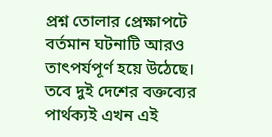প্রশ্ন তোলার প্রেক্ষাপটে বর্তমান ঘটনাটি আরও তাৎপর্যপূর্ণ হয়ে উঠেছে। তবে দুই দেশের বক্তব্যের পার্থক্যই এখন এই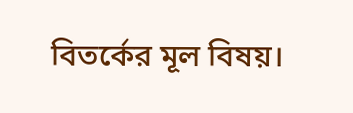বিতর্কের মূল বিষয়।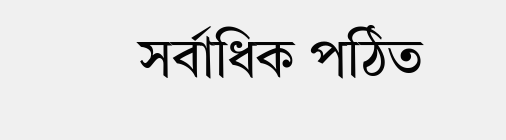সর্বাধিক পঠিত